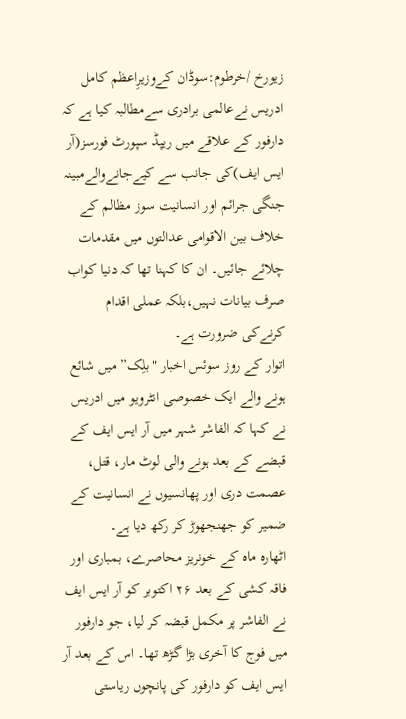زیورخ /خرطوم:سوڈان کےوزیرِاعظم کامل ادریس نےعالمی برادری سےمطالبہ کیا ہے کہ دارفور کے علاقے میں ریپڈ سپورٹ فورسز(آر ایس ایف)کی جانب سے کیےجانےوالےمبینہ جنگی جرائم اور انسانیت سوز مظالم کے خلاف بین الاقوامی عدالتوں میں مقدمات چلائے جائیں۔ ان کا کہنا تھا کہ دنیا کواب صرف بیانات نہیں،بلکہ عملی اقدام کرنےکی ضرورت ہے۔
اتوار کے روز سوئس اخبار "بلِک” میں شائع ہونے والے ایک خصوصی انٹرویو میں ادریس نے کہا کہ الفاشر شہر میں آر ایس ایف کے قبضے کے بعد ہونے والی لوٹ مار، قتل، عصمت دری اور پھانسیوں نے انسانیت کے ضمیر کو جھنجھوڑ کر رکھ دیا ہے۔
اٹھارہ ماہ کے خونریز محاصرے، بمباری اور فاقہ کشی کے بعد ۲۶ اکتوبر کو آر ایس ایف نے الفاشر پر مکمل قبضہ کر لیا، جو دارفور میں فوج کا آخری بڑا گڑھ تھا۔ اس کے بعد آر ایس ایف کو دارفور کی پانچوں ریاستی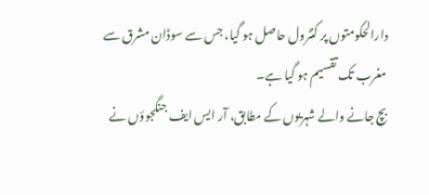دارالحکومتوں پر کنٹرول حاصل ہو گیا، جس سے سوڈان مشرق سے مغرب تک تقسیم ہو گیا ہے۔
بچ جانے والے شہریوں کے مطابق، آر ایس ایف جنگجوؤں نے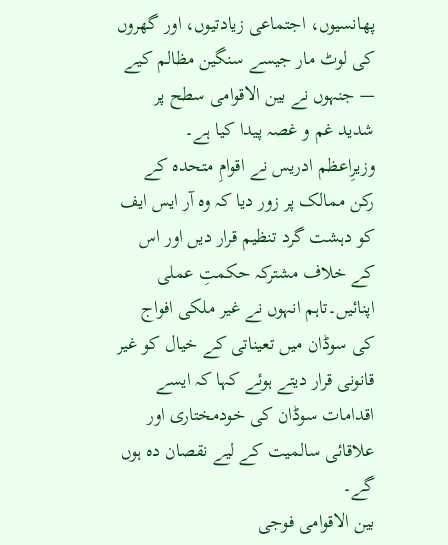پھانسیوں، اجتماعی زیادتیوں، اور گھروں کی لوٹ مار جیسے سنگین مظالم کیے — جنہوں نے بین الاقوامی سطح پر شدید غم و غصہ پیدا کیا ہے۔
وزیرِاعظم ادریس نے اقوامِ متحدہ کے رکن ممالک پر زور دیا کہ وہ آر ایس ایف کو دہشت گرد تنظیم قرار دیں اور اس کے خلاف مشترکہ حکمتِ عملی اپنائیں۔تاہم انہوں نے غیر ملکی افواج کی سوڈان میں تعیناتی کے خیال کو غیر قانونی قرار دیتے ہوئے کہا کہ ایسے اقدامات سوڈان کی خودمختاری اور علاقائی سالمیت کے لیے نقصان دہ ہوں گے۔
بین الاقوامی فوجی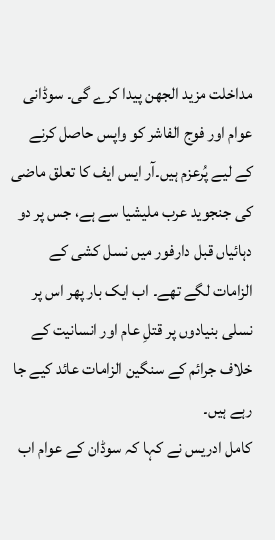مداخلت مزید الجھن پیدا کرے گی۔ سوڈانی عوام اور فوج الفاشر کو واپس حاصل کرنے کے لیے پُرعزم ہیں۔آر ایس ایف کا تعلق ماضی کی جنجوید عرب ملیشیا سے ہے، جس پر دو دہائیاں قبل دارفور میں نسل کشی کے الزامات لگے تھے۔ اب ایک بار پھر اس پر نسلی بنیادوں پر قتلِ عام اور انسانیت کے خلاف جرائم کے سنگین الزامات عائد کیے جا رہے ہیں۔
کامل ادریس نے کہا کہ سوڈان کے عوام اب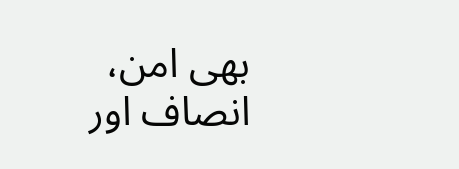بھی امن، انصاف اور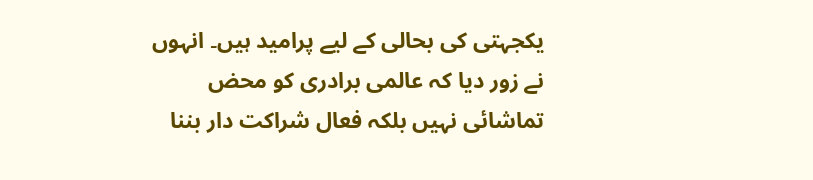یکجہتی کی بحالی کے لیے پرامید ہیں۔ انہوں نے زور دیا کہ عالمی برادری کو محض تماشائی نہیں بلکہ فعال شراکت دار بننا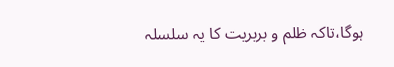ہوگا،تاکہ ظلم و بربریت کا یہ سلسلہ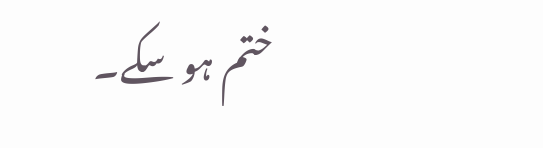ختم ہو سکے۔